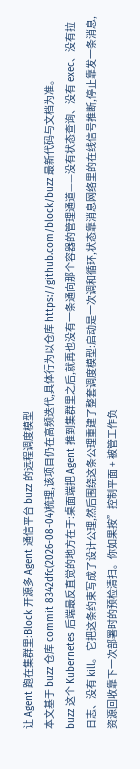让 Agent 跑在集群里:Block 开源多 Agent 通信平台 buzz 的远程调度模型
本文基于 buzz 仓库 commit 8342dfc(2026-08-04)梳理,该项目仍在高频迭代,具体行为以仓库 https://github.com/block/buzz 最新代码与文档为准。
buzz 这个 Kubernetes 后端最反直觉的地方在于:桌面端把 Agent 推到集群里之后,就再也没有一条通向那个容器的管理通道——没有状态查询、没有 exec、没有拉日志、没有 kill。 它把这条约束写成了设计公理,然后围绕这条公理重建了整套调度模型:启动是一次调和循环,状态靠消息网络里的在线信号推断,停止靠发一条消息,资源回收靠下一次部署时的预检清扫。你如果按”控制平面 + 被管工作负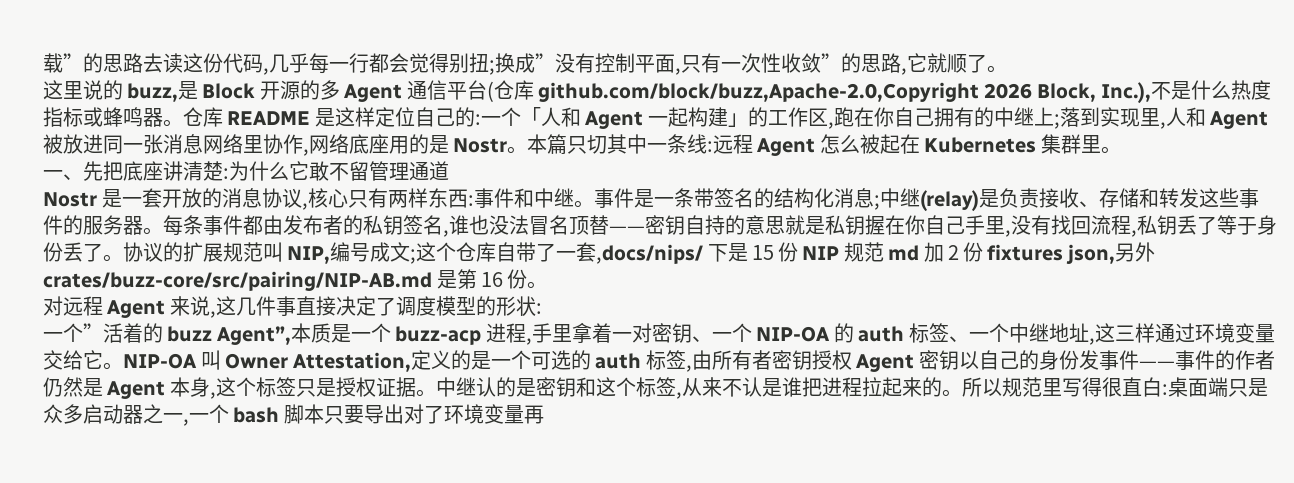载”的思路去读这份代码,几乎每一行都会觉得别扭;换成”没有控制平面,只有一次性收敛”的思路,它就顺了。
这里说的 buzz,是 Block 开源的多 Agent 通信平台(仓库 github.com/block/buzz,Apache-2.0,Copyright 2026 Block, Inc.),不是什么热度指标或蜂鸣器。仓库 README 是这样定位自己的:一个「人和 Agent 一起构建」的工作区,跑在你自己拥有的中继上;落到实现里,人和 Agent 被放进同一张消息网络里协作,网络底座用的是 Nostr。本篇只切其中一条线:远程 Agent 怎么被起在 Kubernetes 集群里。
一、先把底座讲清楚:为什么它敢不留管理通道
Nostr 是一套开放的消息协议,核心只有两样东西:事件和中继。事件是一条带签名的结构化消息;中继(relay)是负责接收、存储和转发这些事件的服务器。每条事件都由发布者的私钥签名,谁也没法冒名顶替——密钥自持的意思就是私钥握在你自己手里,没有找回流程,私钥丢了等于身份丢了。协议的扩展规范叫 NIP,编号成文;这个仓库自带了一套,docs/nips/ 下是 15 份 NIP 规范 md 加 2 份 fixtures json,另外 crates/buzz-core/src/pairing/NIP-AB.md 是第 16 份。
对远程 Agent 来说,这几件事直接决定了调度模型的形状:
一个”活着的 buzz Agent”,本质是一个 buzz-acp 进程,手里拿着一对密钥、一个 NIP-OA 的 auth 标签、一个中继地址,这三样通过环境变量交给它。NIP-OA 叫 Owner Attestation,定义的是一个可选的 auth 标签,由所有者密钥授权 Agent 密钥以自己的身份发事件——事件的作者仍然是 Agent 本身,这个标签只是授权证据。中继认的是密钥和这个标签,从来不认是谁把进程拉起来的。所以规范里写得很直白:桌面端只是众多启动器之一,一个 bash 脚本只要导出对了环境变量再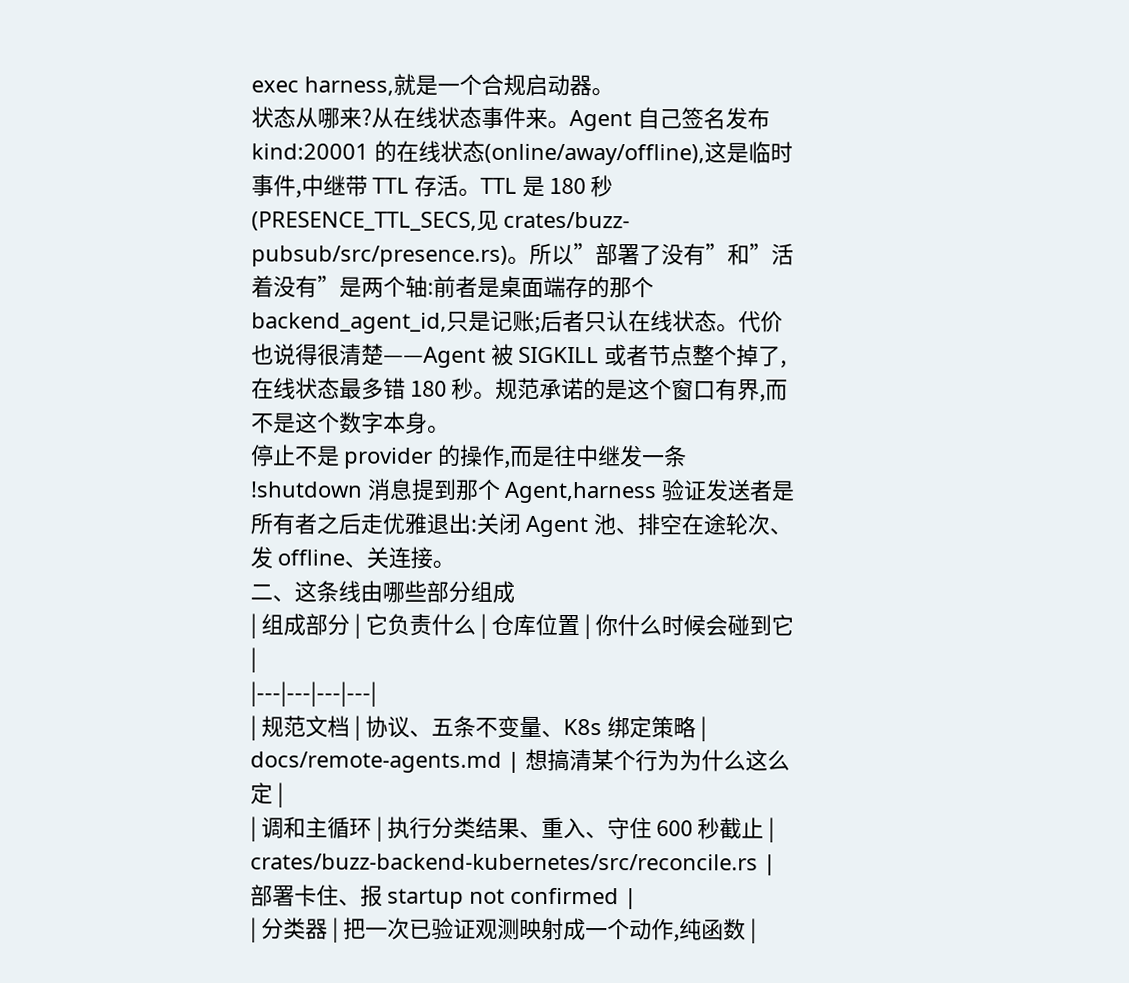exec harness,就是一个合规启动器。
状态从哪来?从在线状态事件来。Agent 自己签名发布 kind:20001 的在线状态(online/away/offline),这是临时事件,中继带 TTL 存活。TTL 是 180 秒(PRESENCE_TTL_SECS,见 crates/buzz-pubsub/src/presence.rs)。所以”部署了没有”和”活着没有”是两个轴:前者是桌面端存的那个 backend_agent_id,只是记账;后者只认在线状态。代价也说得很清楚——Agent 被 SIGKILL 或者节点整个掉了,在线状态最多错 180 秒。规范承诺的是这个窗口有界,而不是这个数字本身。
停止不是 provider 的操作,而是往中继发一条 !shutdown 消息提到那个 Agent,harness 验证发送者是所有者之后走优雅退出:关闭 Agent 池、排空在途轮次、发 offline、关连接。
二、这条线由哪些部分组成
| 组成部分 | 它负责什么 | 仓库位置 | 你什么时候会碰到它 |
|---|---|---|---|
| 规范文档 | 协议、五条不变量、K8s 绑定策略 | docs/remote-agents.md | 想搞清某个行为为什么这么定 |
| 调和主循环 | 执行分类结果、重入、守住 600 秒截止 | crates/buzz-backend-kubernetes/src/reconcile.rs | 部署卡住、报 startup not confirmed |
| 分类器 | 把一次已验证观测映射成一个动作,纯函数 |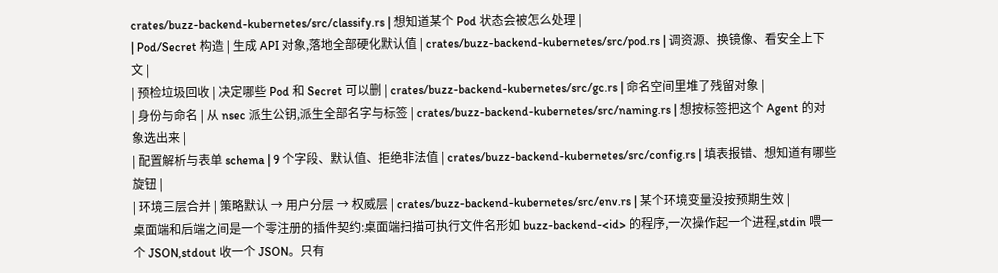crates/buzz-backend-kubernetes/src/classify.rs | 想知道某个 Pod 状态会被怎么处理 |
| Pod/Secret 构造 | 生成 API 对象,落地全部硬化默认值 | crates/buzz-backend-kubernetes/src/pod.rs | 调资源、换镜像、看安全上下文 |
| 预检垃圾回收 | 决定哪些 Pod 和 Secret 可以删 | crates/buzz-backend-kubernetes/src/gc.rs | 命名空间里堆了残留对象 |
| 身份与命名 | 从 nsec 派生公钥,派生全部名字与标签 | crates/buzz-backend-kubernetes/src/naming.rs | 想按标签把这个 Agent 的对象选出来 |
| 配置解析与表单 schema | 9 个字段、默认值、拒绝非法值 | crates/buzz-backend-kubernetes/src/config.rs | 填表报错、想知道有哪些旋钮 |
| 环境三层合并 | 策略默认 → 用户分层 → 权威层 | crates/buzz-backend-kubernetes/src/env.rs | 某个环境变量没按预期生效 |
桌面端和后端之间是一个零注册的插件契约:桌面端扫描可执行文件名形如 buzz-backend-<id> 的程序,一次操作起一个进程,stdin 喂一个 JSON,stdout 收一个 JSON。只有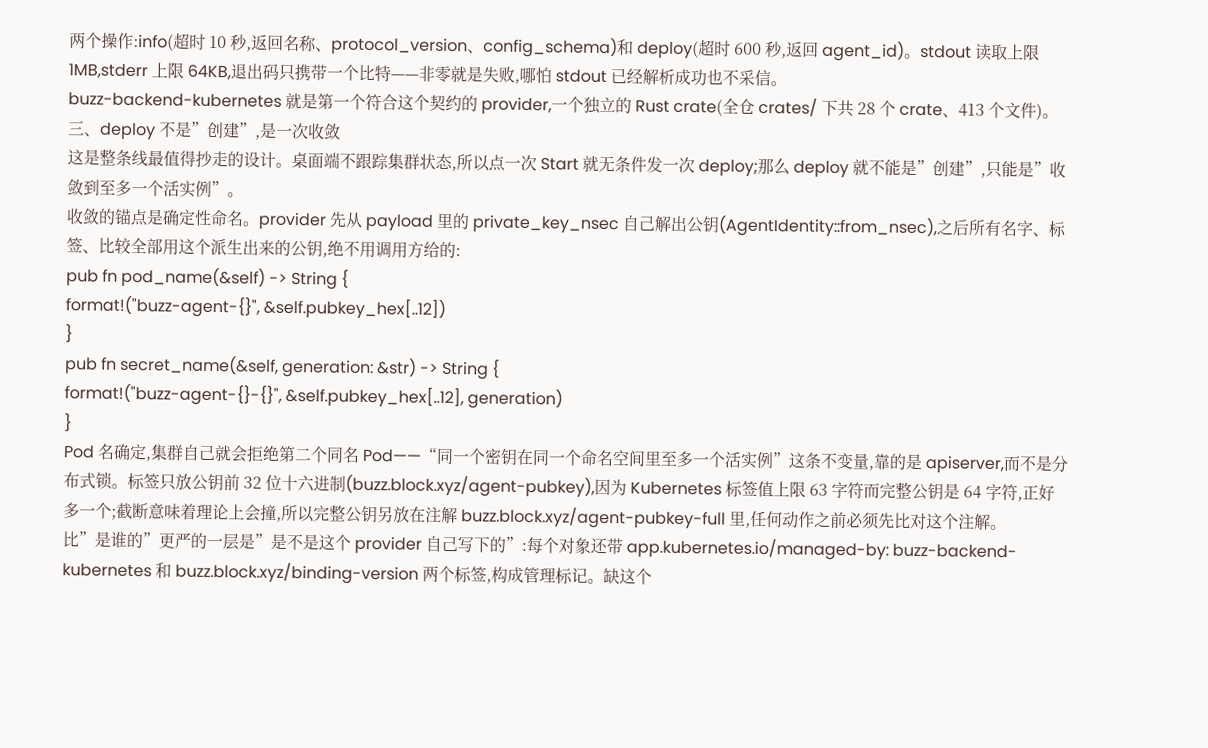两个操作:info(超时 10 秒,返回名称、protocol_version、config_schema)和 deploy(超时 600 秒,返回 agent_id)。stdout 读取上限 1MB,stderr 上限 64KB,退出码只携带一个比特——非零就是失败,哪怕 stdout 已经解析成功也不采信。
buzz-backend-kubernetes 就是第一个符合这个契约的 provider,一个独立的 Rust crate(全仓 crates/ 下共 28 个 crate、413 个文件)。
三、deploy 不是”创建”,是一次收敛
这是整条线最值得抄走的设计。桌面端不跟踪集群状态,所以点一次 Start 就无条件发一次 deploy;那么 deploy 就不能是”创建”,只能是”收敛到至多一个活实例”。
收敛的锚点是确定性命名。provider 先从 payload 里的 private_key_nsec 自己解出公钥(AgentIdentity::from_nsec),之后所有名字、标签、比较全部用这个派生出来的公钥,绝不用调用方给的:
pub fn pod_name(&self) -> String {
format!("buzz-agent-{}", &self.pubkey_hex[..12])
}
pub fn secret_name(&self, generation: &str) -> String {
format!("buzz-agent-{}-{}", &self.pubkey_hex[..12], generation)
}
Pod 名确定,集群自己就会拒绝第二个同名 Pod——“同一个密钥在同一个命名空间里至多一个活实例”这条不变量,靠的是 apiserver,而不是分布式锁。标签只放公钥前 32 位十六进制(buzz.block.xyz/agent-pubkey),因为 Kubernetes 标签值上限 63 字符而完整公钥是 64 字符,正好多一个;截断意味着理论上会撞,所以完整公钥另放在注解 buzz.block.xyz/agent-pubkey-full 里,任何动作之前必须先比对这个注解。
比”是谁的”更严的一层是”是不是这个 provider 自己写下的”:每个对象还带 app.kubernetes.io/managed-by: buzz-backend-kubernetes 和 buzz.block.xyz/binding-version 两个标签,构成管理标记。缺这个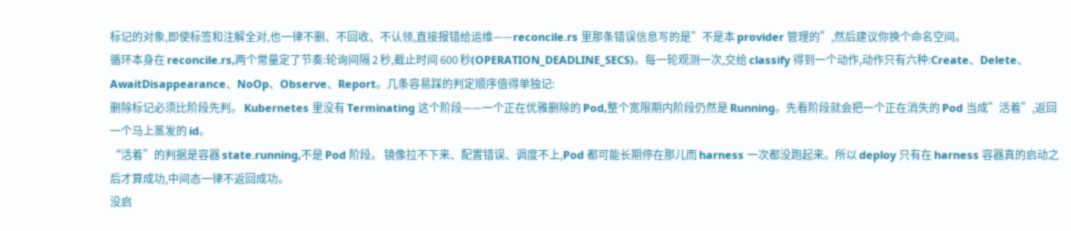标记的对象,即使标签和注解全对,也一律不删、不回收、不认领,直接报错给运维——reconcile.rs 里那条错误信息写的是”不是本 provider 管理的”,然后建议你换个命名空间。
循环本身在 reconcile.rs,两个常量定了节奏:轮询间隔 2 秒,截止时间 600 秒(OPERATION_DEADLINE_SECS)。每一轮观测一次,交给 classify 得到一个动作,动作只有六种:Create、Delete、AwaitDisappearance、NoOp、Observe、Report。几条容易踩的判定顺序值得单独记:
删除标记必须比阶段先判。 Kubernetes 里没有 Terminating 这个阶段——一个正在优雅删除的 Pod,整个宽限期内阶段仍然是 Running。先看阶段就会把一个正在消失的 Pod 当成”活着”,返回一个马上蒸发的 id。
“活着”的判据是容器 state.running,不是 Pod 阶段。 镜像拉不下来、配置错误、调度不上,Pod 都可能长期停在那儿而 harness 一次都没跑起来。所以 deploy 只有在 harness 容器真的启动之后才算成功,中间态一律不返回成功。
没启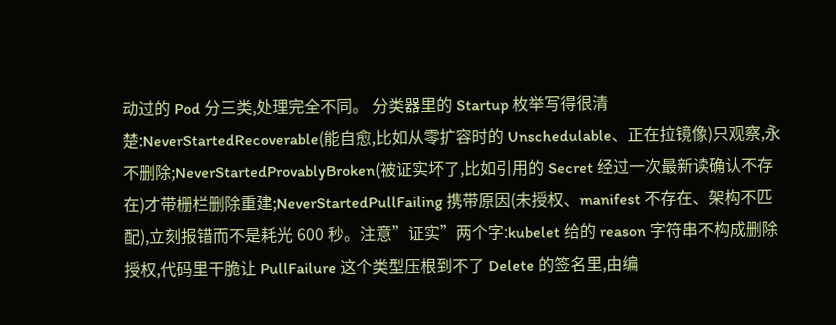动过的 Pod 分三类,处理完全不同。 分类器里的 Startup 枚举写得很清楚:NeverStartedRecoverable(能自愈,比如从零扩容时的 Unschedulable、正在拉镜像)只观察,永不删除;NeverStartedProvablyBroken(被证实坏了,比如引用的 Secret 经过一次最新读确认不存在)才带栅栏删除重建;NeverStartedPullFailing 携带原因(未授权、manifest 不存在、架构不匹配),立刻报错而不是耗光 600 秒。注意”证实”两个字:kubelet 给的 reason 字符串不构成删除授权,代码里干脆让 PullFailure 这个类型压根到不了 Delete 的签名里,由编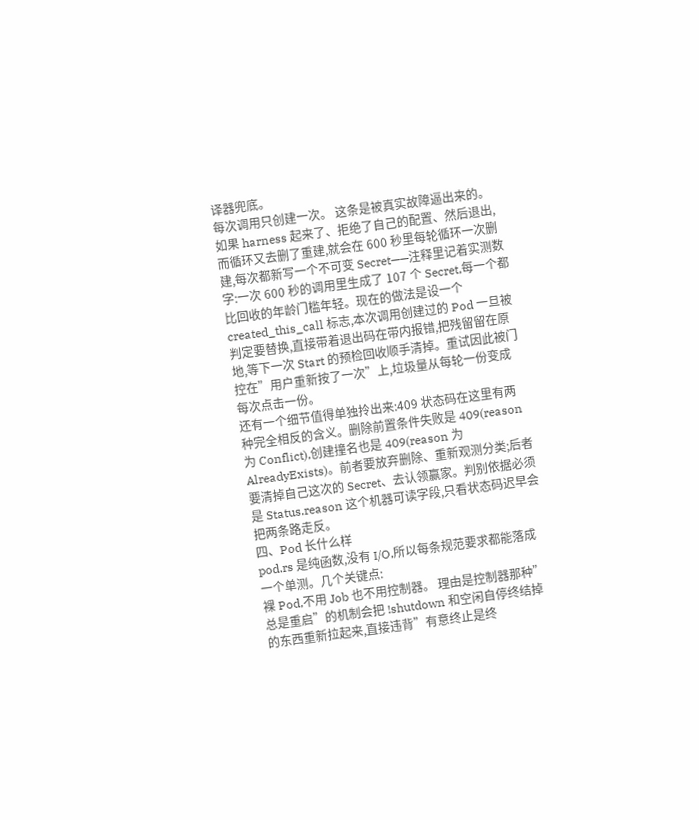译器兜底。
每次调用只创建一次。 这条是被真实故障逼出来的。如果 harness 起来了、拒绝了自己的配置、然后退出,而循环又去删了重建,就会在 600 秒里每轮循环一次删建,每次都新写一个不可变 Secret——注释里记着实测数字:一次 600 秒的调用里生成了 107 个 Secret,每一个都比回收的年龄门槛年轻。现在的做法是设一个 created_this_call 标志,本次调用创建过的 Pod 一旦被判定要替换,直接带着退出码在带内报错,把残留留在原地,等下一次 Start 的预检回收顺手清掉。重试因此被门控在”用户重新按了一次”上,垃圾量从每轮一份变成每次点击一份。
还有一个细节值得单独拎出来:409 状态码在这里有两种完全相反的含义。删除前置条件失败是 409(reason 为 Conflict),创建撞名也是 409(reason 为 AlreadyExists)。前者要放弃删除、重新观测分类;后者要清掉自己这次的 Secret、去认领赢家。判别依据必须是 Status.reason 这个机器可读字段,只看状态码迟早会把两条路走反。
四、Pod 长什么样
pod.rs 是纯函数,没有 I/O,所以每条规范要求都能落成一个单测。几个关键点:
裸 Pod,不用 Job 也不用控制器。 理由是控制器那种”总是重启”的机制会把 !shutdown 和空闲自停终结掉的东西重新拉起来,直接违背”有意终止是终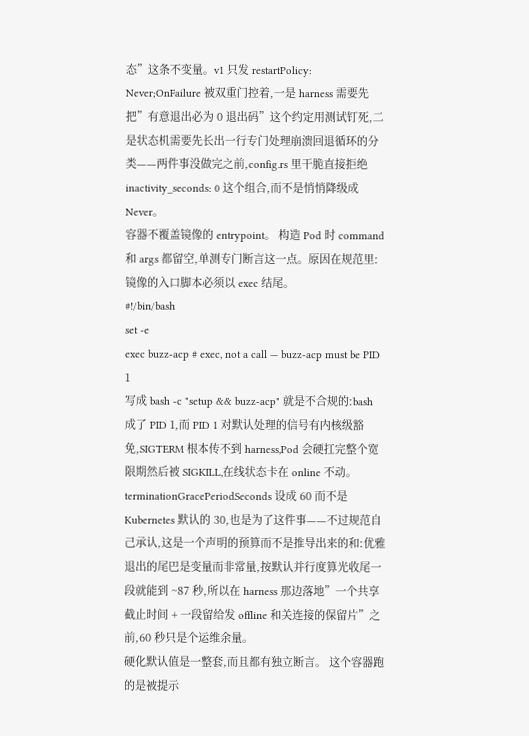态”这条不变量。v1 只发 restartPolicy: Never;OnFailure 被双重门控着,一是 harness 需要先把”有意退出必为 0 退出码”这个约定用测试钉死,二是状态机需要先长出一行专门处理崩溃回退循环的分类——两件事没做完之前,config.rs 里干脆直接拒绝 inactivity_seconds: 0 这个组合,而不是悄悄降级成 Never。
容器不覆盖镜像的 entrypoint。 构造 Pod 时 command 和 args 都留空,单测专门断言这一点。原因在规范里:镜像的入口脚本必须以 exec 结尾。
#!/bin/bash
set -e
exec buzz-acp # exec, not a call — buzz-acp must be PID 1
写成 bash -c "setup && buzz-acp" 就是不合规的:bash 成了 PID 1,而 PID 1 对默认处理的信号有内核级豁免,SIGTERM 根本传不到 harness,Pod 会硬扛完整个宽限期然后被 SIGKILL,在线状态卡在 online 不动。terminationGracePeriodSeconds 设成 60 而不是 Kubernetes 默认的 30,也是为了这件事——不过规范自己承认,这是一个声明的预算而不是推导出来的和:优雅退出的尾巴是变量而非常量,按默认并行度算光收尾一段就能到 ~87 秒,所以在 harness 那边落地”一个共享截止时间 + 一段留给发 offline 和关连接的保留片”之前,60 秒只是个运维余量。
硬化默认值是一整套,而且都有独立断言。 这个容器跑的是被提示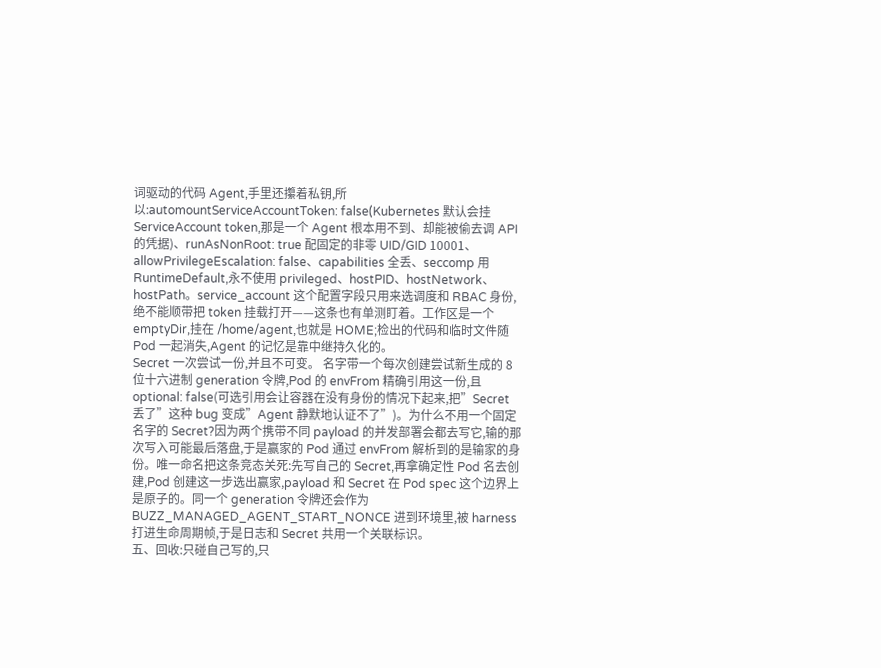词驱动的代码 Agent,手里还攥着私钥,所以:automountServiceAccountToken: false(Kubernetes 默认会挂 ServiceAccount token,那是一个 Agent 根本用不到、却能被偷去调 API 的凭据)、runAsNonRoot: true 配固定的非零 UID/GID 10001、allowPrivilegeEscalation: false、capabilities 全丢、seccomp 用 RuntimeDefault,永不使用 privileged、hostPID、hostNetwork、hostPath。service_account 这个配置字段只用来选调度和 RBAC 身份,绝不能顺带把 token 挂载打开——这条也有单测盯着。工作区是一个 emptyDir,挂在 /home/agent,也就是 HOME;检出的代码和临时文件随 Pod 一起消失,Agent 的记忆是靠中继持久化的。
Secret 一次尝试一份,并且不可变。 名字带一个每次创建尝试新生成的 8 位十六进制 generation 令牌,Pod 的 envFrom 精确引用这一份,且 optional: false(可选引用会让容器在没有身份的情况下起来,把”Secret 丢了”这种 bug 变成”Agent 静默地认证不了”)。为什么不用一个固定名字的 Secret?因为两个携带不同 payload 的并发部署会都去写它,输的那次写入可能最后落盘,于是赢家的 Pod 通过 envFrom 解析到的是输家的身份。唯一命名把这条竞态关死:先写自己的 Secret,再拿确定性 Pod 名去创建,Pod 创建这一步选出赢家,payload 和 Secret 在 Pod spec 这个边界上是原子的。同一个 generation 令牌还会作为 BUZZ_MANAGED_AGENT_START_NONCE 进到环境里,被 harness 打进生命周期帧,于是日志和 Secret 共用一个关联标识。
五、回收:只碰自己写的,只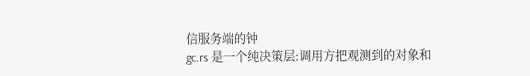信服务端的钟
gc.rs 是一个纯决策层:调用方把观测到的对象和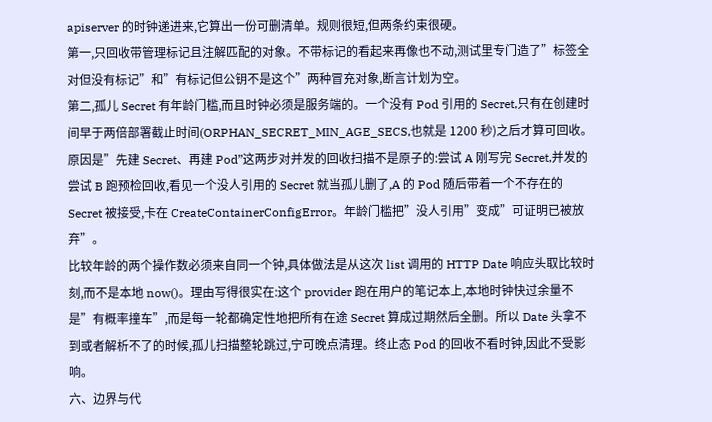apiserver 的时钟递进来,它算出一份可删清单。规则很短,但两条约束很硬。
第一,只回收带管理标记且注解匹配的对象。不带标记的看起来再像也不动,测试里专门造了”标签全对但没有标记”和”有标记但公钥不是这个”两种冒充对象,断言计划为空。
第二,孤儿 Secret 有年龄门槛,而且时钟必须是服务端的。一个没有 Pod 引用的 Secret,只有在创建时间早于两倍部署截止时间(ORPHAN_SECRET_MIN_AGE_SECS,也就是 1200 秒)之后才算可回收。原因是”先建 Secret、再建 Pod”这两步对并发的回收扫描不是原子的:尝试 A 刚写完 Secret,并发的尝试 B 跑预检回收,看见一个没人引用的 Secret 就当孤儿删了,A 的 Pod 随后带着一个不存在的 Secret 被接受,卡在 CreateContainerConfigError。年龄门槛把”没人引用”变成”可证明已被放弃”。
比较年龄的两个操作数必须来自同一个钟,具体做法是从这次 list 调用的 HTTP Date 响应头取比较时刻,而不是本地 now()。理由写得很实在:这个 provider 跑在用户的笔记本上,本地时钟快过余量不是”有概率撞车”,而是每一轮都确定性地把所有在途 Secret 算成过期然后全删。所以 Date 头拿不到或者解析不了的时候,孤儿扫描整轮跳过,宁可晚点清理。终止态 Pod 的回收不看时钟,因此不受影响。
六、边界与代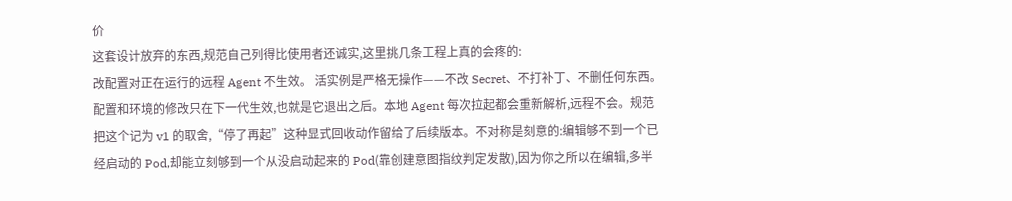价
这套设计放弃的东西,规范自己列得比使用者还诚实,这里挑几条工程上真的会疼的:
改配置对正在运行的远程 Agent 不生效。 活实例是严格无操作——不改 Secret、不打补丁、不删任何东西。配置和环境的修改只在下一代生效,也就是它退出之后。本地 Agent 每次拉起都会重新解析,远程不会。规范把这个记为 v1 的取舍,“停了再起”这种显式回收动作留给了后续版本。不对称是刻意的:编辑够不到一个已经启动的 Pod,却能立刻够到一个从没启动起来的 Pod(靠创建意图指纹判定发散),因为你之所以在编辑,多半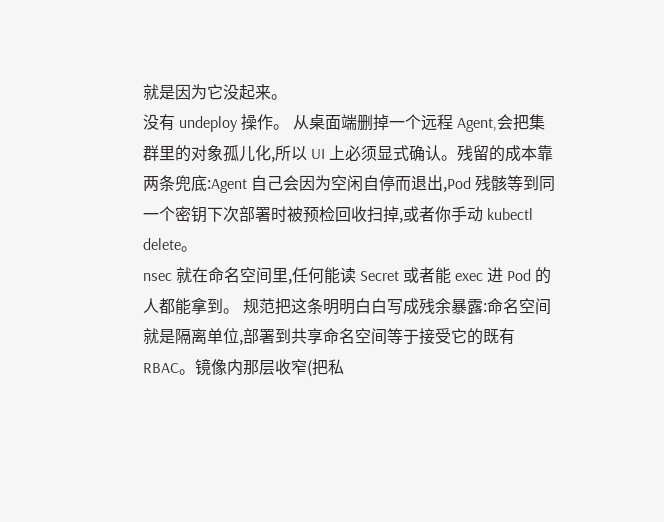就是因为它没起来。
没有 undeploy 操作。 从桌面端删掉一个远程 Agent,会把集群里的对象孤儿化,所以 UI 上必须显式确认。残留的成本靠两条兜底:Agent 自己会因为空闲自停而退出,Pod 残骸等到同一个密钥下次部署时被预检回收扫掉,或者你手动 kubectl delete。
nsec 就在命名空间里,任何能读 Secret 或者能 exec 进 Pod 的人都能拿到。 规范把这条明明白白写成残余暴露:命名空间就是隔离单位,部署到共享命名空间等于接受它的既有 RBAC。镜像内那层收窄(把私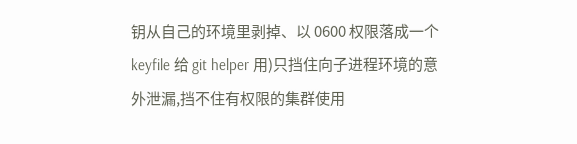钥从自己的环境里剥掉、以 0600 权限落成一个 keyfile 给 git helper 用)只挡住向子进程环境的意外泄漏,挡不住有权限的集群使用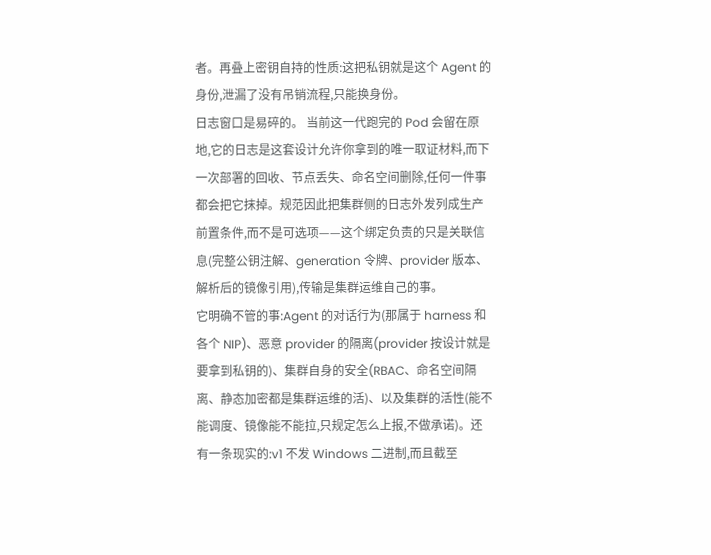者。再叠上密钥自持的性质:这把私钥就是这个 Agent 的身份,泄漏了没有吊销流程,只能换身份。
日志窗口是易碎的。 当前这一代跑完的 Pod 会留在原地,它的日志是这套设计允许你拿到的唯一取证材料,而下一次部署的回收、节点丢失、命名空间删除,任何一件事都会把它抹掉。规范因此把集群侧的日志外发列成生产前置条件,而不是可选项——这个绑定负责的只是关联信息(完整公钥注解、generation 令牌、provider 版本、解析后的镜像引用),传输是集群运维自己的事。
它明确不管的事:Agent 的对话行为(那属于 harness 和各个 NIP)、恶意 provider 的隔离(provider 按设计就是要拿到私钥的)、集群自身的安全(RBAC、命名空间隔离、静态加密都是集群运维的活)、以及集群的活性(能不能调度、镜像能不能拉,只规定怎么上报,不做承诺)。还有一条现实的:v1 不发 Windows 二进制,而且截至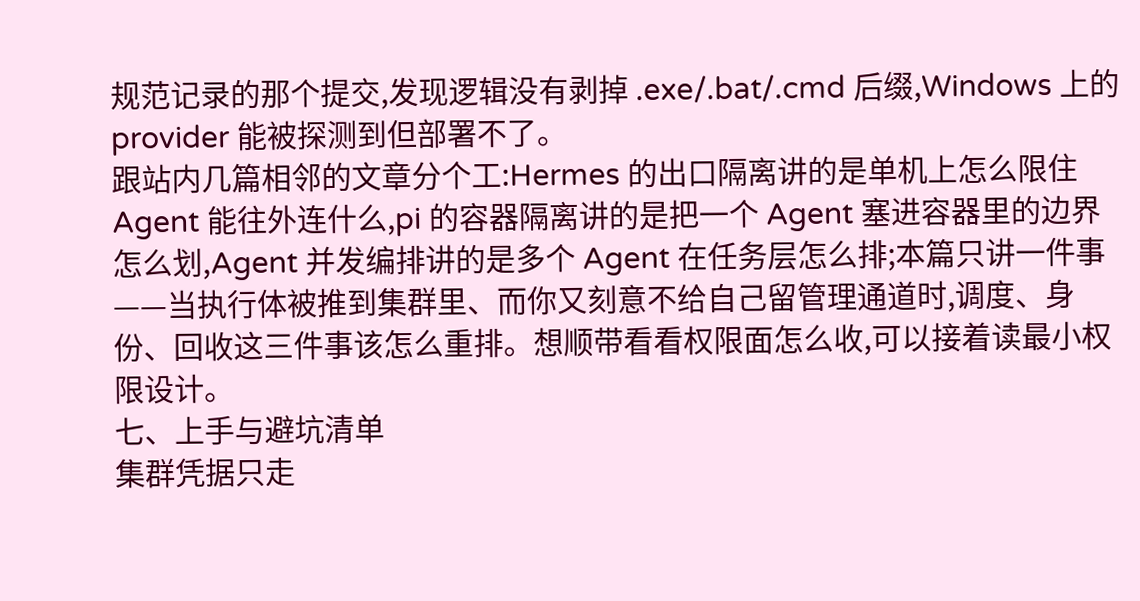规范记录的那个提交,发现逻辑没有剥掉 .exe/.bat/.cmd 后缀,Windows 上的 provider 能被探测到但部署不了。
跟站内几篇相邻的文章分个工:Hermes 的出口隔离讲的是单机上怎么限住 Agent 能往外连什么,pi 的容器隔离讲的是把一个 Agent 塞进容器里的边界怎么划,Agent 并发编排讲的是多个 Agent 在任务层怎么排;本篇只讲一件事——当执行体被推到集群里、而你又刻意不给自己留管理通道时,调度、身份、回收这三件事该怎么重排。想顺带看看权限面怎么收,可以接着读最小权限设计。
七、上手与避坑清单
集群凭据只走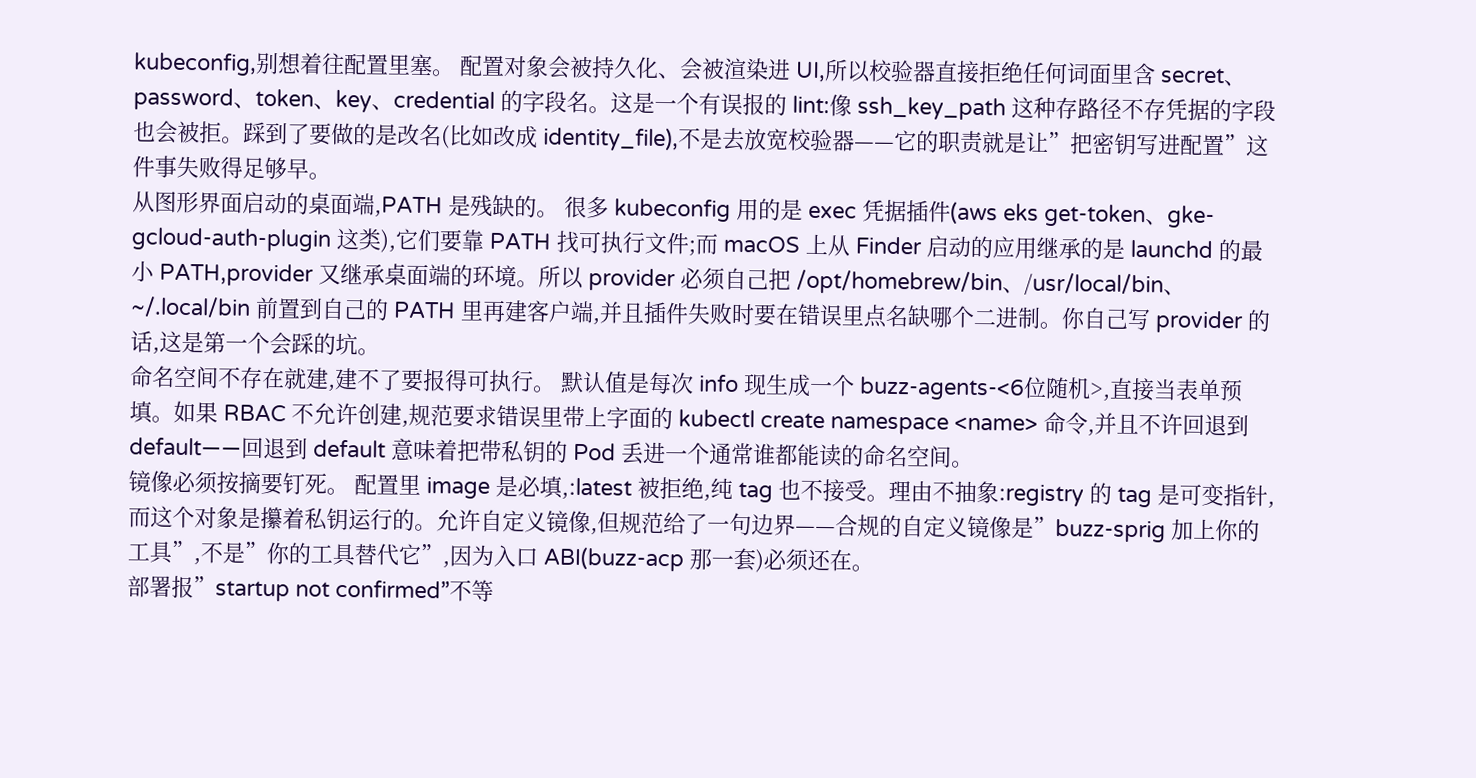kubeconfig,别想着往配置里塞。 配置对象会被持久化、会被渲染进 UI,所以校验器直接拒绝任何词面里含 secret、password、token、key、credential 的字段名。这是一个有误报的 lint:像 ssh_key_path 这种存路径不存凭据的字段也会被拒。踩到了要做的是改名(比如改成 identity_file),不是去放宽校验器——它的职责就是让”把密钥写进配置”这件事失败得足够早。
从图形界面启动的桌面端,PATH 是残缺的。 很多 kubeconfig 用的是 exec 凭据插件(aws eks get-token、gke-gcloud-auth-plugin 这类),它们要靠 PATH 找可执行文件;而 macOS 上从 Finder 启动的应用继承的是 launchd 的最小 PATH,provider 又继承桌面端的环境。所以 provider 必须自己把 /opt/homebrew/bin、/usr/local/bin、~/.local/bin 前置到自己的 PATH 里再建客户端,并且插件失败时要在错误里点名缺哪个二进制。你自己写 provider 的话,这是第一个会踩的坑。
命名空间不存在就建,建不了要报得可执行。 默认值是每次 info 现生成一个 buzz-agents-<6位随机>,直接当表单预填。如果 RBAC 不允许创建,规范要求错误里带上字面的 kubectl create namespace <name> 命令,并且不许回退到 default——回退到 default 意味着把带私钥的 Pod 丢进一个通常谁都能读的命名空间。
镜像必须按摘要钉死。 配置里 image 是必填,:latest 被拒绝,纯 tag 也不接受。理由不抽象:registry 的 tag 是可变指针,而这个对象是攥着私钥运行的。允许自定义镜像,但规范给了一句边界——合规的自定义镜像是”buzz-sprig 加上你的工具”,不是”你的工具替代它”,因为入口 ABI(buzz-acp 那一套)必须还在。
部署报”startup not confirmed”不等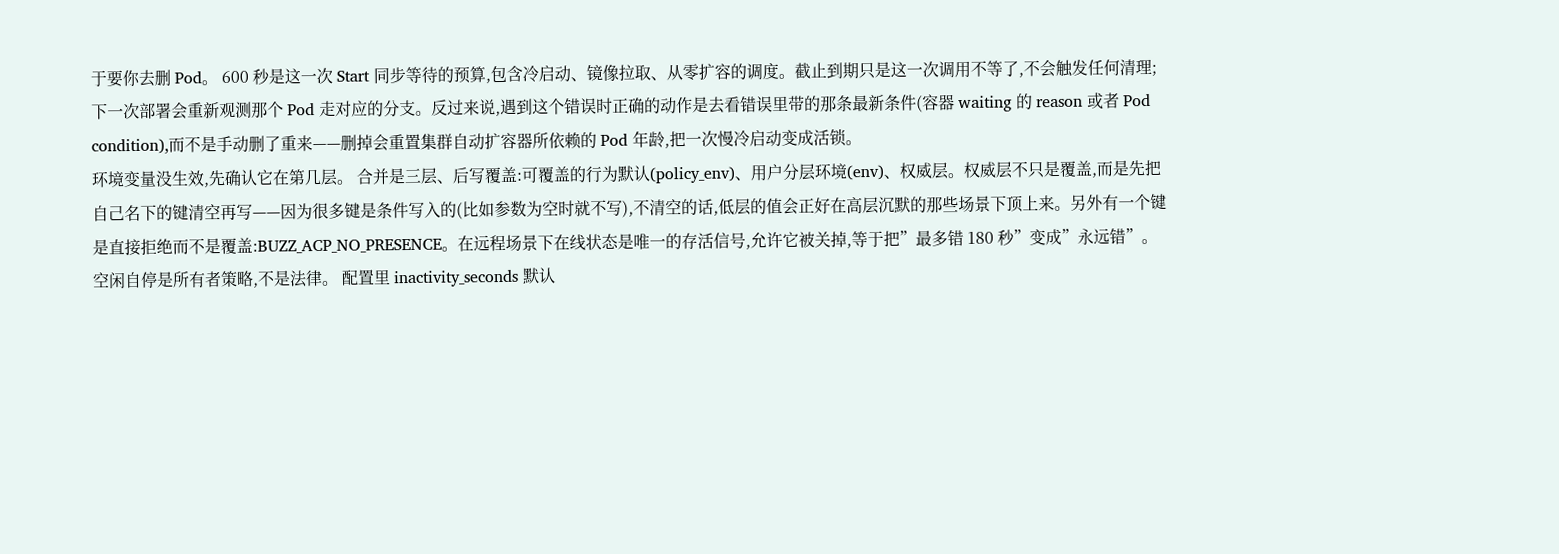于要你去删 Pod。 600 秒是这一次 Start 同步等待的预算,包含冷启动、镜像拉取、从零扩容的调度。截止到期只是这一次调用不等了,不会触发任何清理;下一次部署会重新观测那个 Pod 走对应的分支。反过来说,遇到这个错误时正确的动作是去看错误里带的那条最新条件(容器 waiting 的 reason 或者 Pod condition),而不是手动删了重来——删掉会重置集群自动扩容器所依赖的 Pod 年龄,把一次慢冷启动变成活锁。
环境变量没生效,先确认它在第几层。 合并是三层、后写覆盖:可覆盖的行为默认(policy_env)、用户分层环境(env)、权威层。权威层不只是覆盖,而是先把自己名下的键清空再写——因为很多键是条件写入的(比如参数为空时就不写),不清空的话,低层的值会正好在高层沉默的那些场景下顶上来。另外有一个键是直接拒绝而不是覆盖:BUZZ_ACP_NO_PRESENCE。在远程场景下在线状态是唯一的存活信号,允许它被关掉,等于把”最多错 180 秒”变成”永远错”。
空闲自停是所有者策略,不是法律。 配置里 inactivity_seconds 默认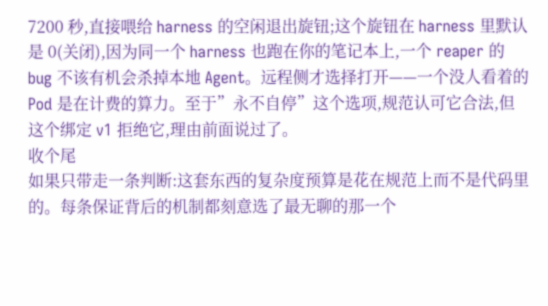7200 秒,直接喂给 harness 的空闲退出旋钮;这个旋钮在 harness 里默认是 0(关闭),因为同一个 harness 也跑在你的笔记本上,一个 reaper 的 bug 不该有机会杀掉本地 Agent。远程侧才选择打开——一个没人看着的 Pod 是在计费的算力。至于”永不自停”这个选项,规范认可它合法,但这个绑定 v1 拒绝它,理由前面说过了。
收个尾
如果只带走一条判断:这套东西的复杂度预算是花在规范上而不是代码里的。每条保证背后的机制都刻意选了最无聊的那一个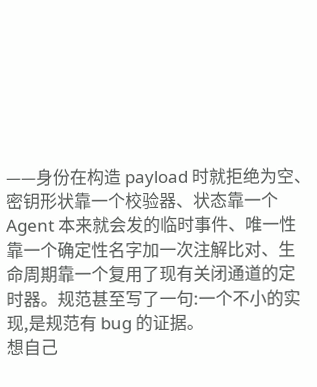——身份在构造 payload 时就拒绝为空、密钥形状靠一个校验器、状态靠一个 Agent 本来就会发的临时事件、唯一性靠一个确定性名字加一次注解比对、生命周期靠一个复用了现有关闭通道的定时器。规范甚至写了一句:一个不小的实现,是规范有 bug 的证据。
想自己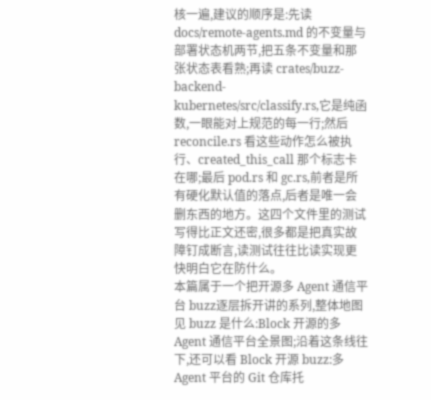核一遍,建议的顺序是:先读 docs/remote-agents.md 的不变量与部署状态机两节,把五条不变量和那张状态表看熟;再读 crates/buzz-backend-kubernetes/src/classify.rs,它是纯函数,一眼能对上规范的每一行;然后 reconcile.rs 看这些动作怎么被执行、created_this_call 那个标志卡在哪;最后 pod.rs 和 gc.rs,前者是所有硬化默认值的落点,后者是唯一会删东西的地方。这四个文件里的测试写得比正文还密,很多都是把真实故障钉成断言,读测试往往比读实现更快明白它在防什么。
本篇属于一个把开源多 Agent 通信平台 buzz逐层拆开讲的系列,整体地图见 buzz 是什么:Block 开源的多 Agent 通信平台全景图;沿着这条线往下,还可以看 Block 开源 buzz:多 Agent 平台的 Git 仓库托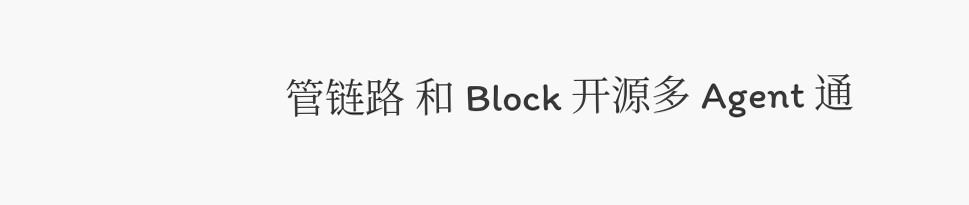管链路 和 Block 开源多 Agent 通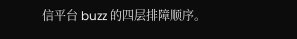信平台 buzz 的四层排障顺序。